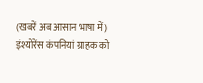(खबरें अब आसान भाषा में)
इंश्योरेंस कंपनियां ग्राहक को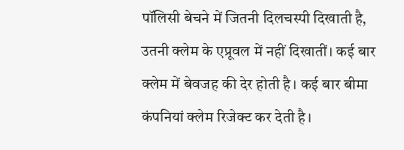पॉलिसी बेचने में जितनी दिलचस्पी दिखाती है, उतनी क्लेम के एप्रूवल में नहीं दिखातीं। कई बार क्लेम में बेवजह की देर होती है। कई बार बीमा कंपनियां क्लेम रिजेक्ट कर देती है।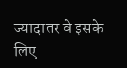ज्यादातर वे इसके लिए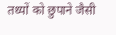तथ्यों को छुपाने जैसी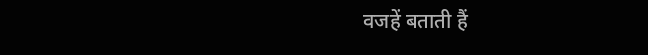वजहें बताती हैं